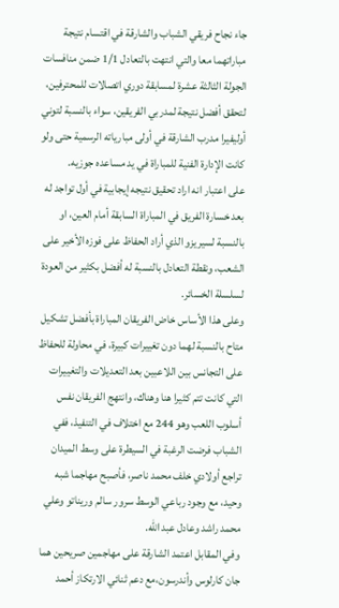جاء نجاح فريقي الشباب والشارقة في اقتسام نتيجة مباراتهما معا والتي انتهت بالتعادل 1/1 ضمن منافسات الجولة الثالثة عشرة لمسابقة دوري اتصالات للمحترفين، لتحقق أفضل نتيجة لمدربي الفريقين، سواء بالنسبة لتوني أوليفيرا مدرب الشارقة في أولى مبارياته الرسمية حتى ولو كانت الإدارة الفنية للمباراة في يد مساعده جوزيه.
على اعتبار انه اراد تحقيق نتيجه إيجابية في أول تواجد له بعد خسارة الفريق في المباراة السابقة أمام العين، او بالنسبة لسيريزو الذي أراد الحفاظ على فوزه الأخير على الشعب، ونقطة التعادل بالنسبة له أفضل بكثير من العودة لسلسلة الخسائر.
وعلى هذا الأساس خاض الفريقان المباراة بأفضل تشكيل متاح بالنسبة لهما دون تغييرات كبيرة، في محاولة للحفاظ على التجانس بين اللاعبين بعد التعديلات والتغييرات التي كانت تتم كثيرا هنا وهناك، وانتهج الفريقان نفس أسلوب اللعب وهو 244 مع اختلاف في التنفيذ، ففي الشباب فرضت الرغبة في السيطرة على وسط الميدان تراجع أولادي خلف محمد ناصر، فأصبح مهاجما شبه وحيد، مع وجود رباعي الوسط سرور سالم وريناتو وعلي محمد راشد وعادل عبد الله.
وفي المقابل اعتمد الشارقة على مهاجمين صريحين هما جان كارلوس وأندرسون،مع دعم ثنائي الارتكاز أحمد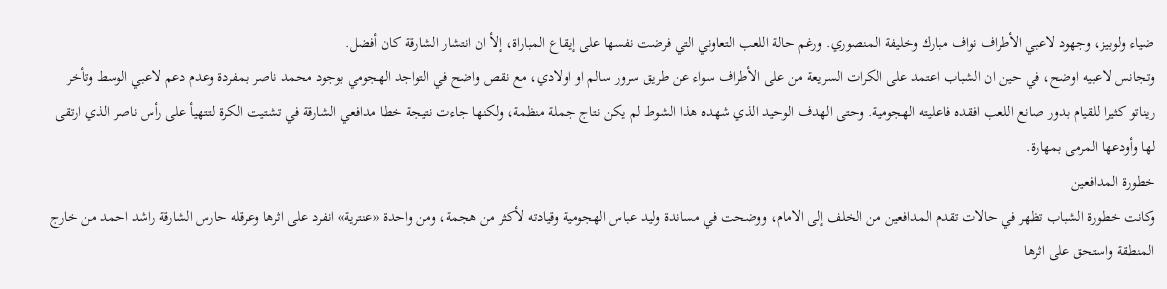ضياء ولوبيز، وجهود لاعبي الأطراف نواف مبارك وخليفة المنصوري. ورغم حالة اللعب التعاوني التي فرضت نفسها على إيقاع المباراة، إلأ ان انتشار الشارقة كان أفضل.
وتجانس لاعبيه اوضح، في حين ان الشباب اعتمد على الكرات السريعة من على الأطراف سواء عن طريق سرور سالم او اولادي، مع نقص واضح في التواجد الهجومي بوجود محمد ناصر بمفردة وعدم دعم لاعبي الوسط وتأخر ريناتو كثيرا للقيام بدور صانع اللعب افقده فاعليته الهجومية. وحتى الهدف الوحيد الذي شهده هذا الشوط لم يكن نتاج جملة منظمة، ولكنها جاءت نتيجة خطا مدافعي الشارقة في تشتيت الكرة لتتهيأ على رأس ناصر الذي ارتقى لها وأودعها المرمى بمهارة.
خطورة المدافعين
وكانت خطورة الشباب تظهر في حالات تقدم المدافعين من الخلف إلى الامام، ووضحت في مساندة وليد عباس الهجومية وقيادته لأكثر من هجمة، ومن واحدة «عنترية» انفرد على اثرها وعرقله حارس الشارقة راشد احمد من خارج المنطقة واستحق على اثرها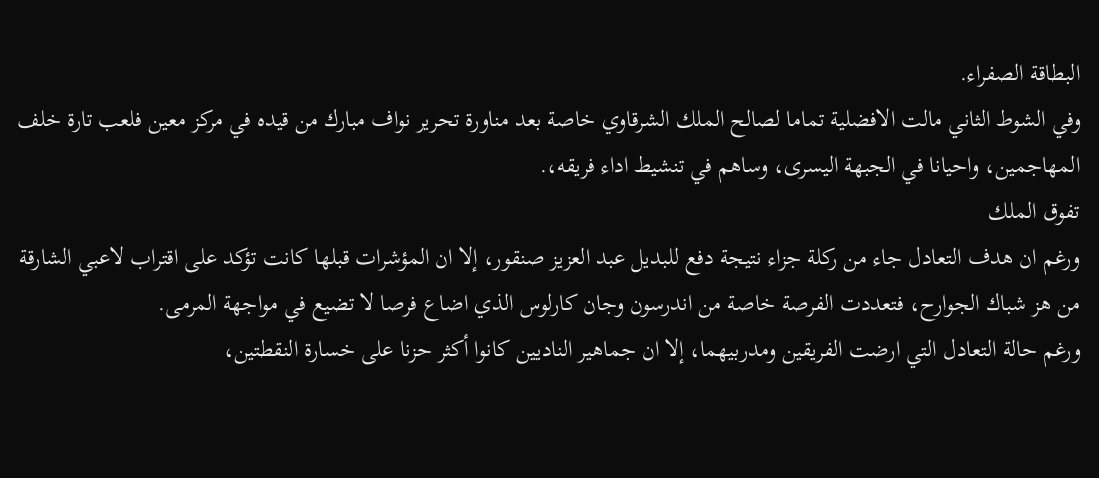البطاقة الصفراء.
وفي الشوط الثاني مالت الافضلية تماما لصالح الملك الشرقاوي خاصة بعد مناورة تحرير نواف مبارك من قيده في مركز معين فلعب تارة خلف المهاجمين، واحيانا في الجبهة اليسرى، وساهم في تنشيط اداء فريقه،.
تفوق الملك
ورغم ان هدف التعادل جاء من ركلة جزاء نتيجة دفع للبديل عبد العزيز صنقور، إلا ان المؤشرات قبلها كانت تؤكد على اقتراب لاعبي الشارقة من هز شباك الجوارح، فتعددت الفرصة خاصة من اندرسون وجان كارلوس الذي اضاع فرصا لا تضيع في مواجهة المرمى.
ورغم حالة التعادل التي ارضت الفريقين ومدربيهما، إلا ان جماهير الناديين كانوا أكثر حزنا على خسارة النقطتين،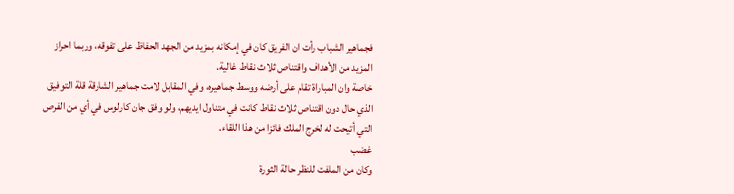فجماهير الشباب رأت ان الفريق كان في إمكانه بمزيد من الجهد الحفاظ على تفوقه، وربما احراز المزيد من الأهداف واقتناص ثلاث نقاط غالية.
خاصة وان المباراة تقام على أرضه ووسط جماهيره، وفي المقابل لامت جماهير الشارقة قلة التوفيق الذي حال دون اقتناص ثلاث نقاط كانت في متناول ايديهم، ولو وفق جان كارلوس في أي من الفرص التي أتيحت له لخرج الملك فائزا من هذا اللقاء.
غضب
وكان من الملفت للنظر حالة الثورة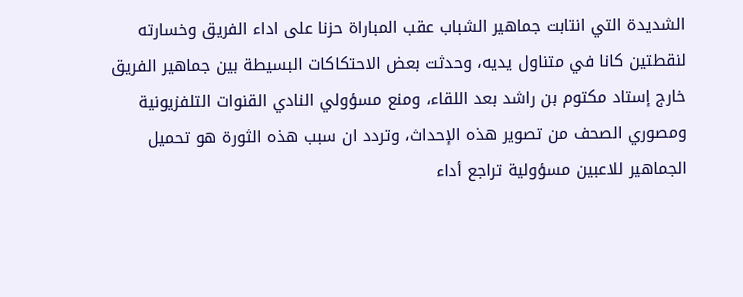الشديدة التي انتابت جماهير الشباب عقب المباراة حزنا على اداء الفريق وخسارته لنقطتين كانا في متناول يديه، وحدثت بعض الاحتكاكات البسيطة بين جماهير الفريق خارج إستاد مكتوم بن راشد بعد اللقاء، ومنع مسؤولي النادي القنوات التلفزيونية ومصوري الصحف من تصوير هذه الإحداث، وتردد ان سبب هذه الثورة هو تحميل الجماهير للاعبين مسؤولية تراجع أداء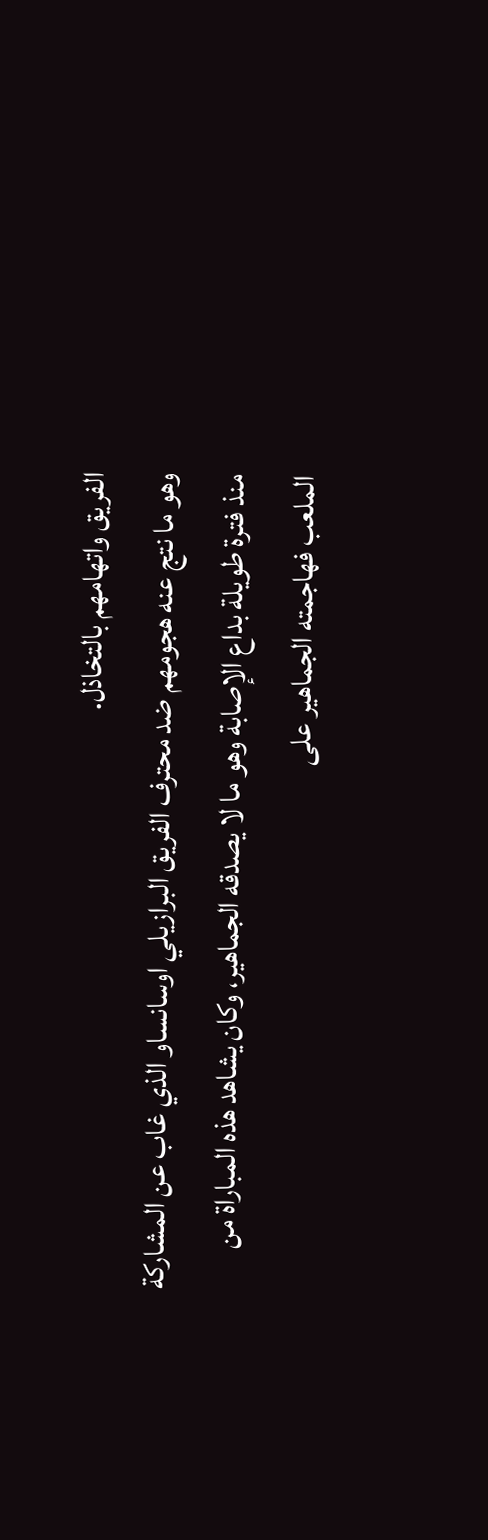الفريق واتهامهم بالتخاذل.
وهو ما نتج عنه هجومهم ضد محترف الفريق البرازيلي اوسانساو الذي غاب عن المشاركة منذ فترة طويلة بداع الإصابة وهو ما لا يصدقه الجماهير، وكان يشاهد هذه المباراة من الملعب فهاجمته الجماهير على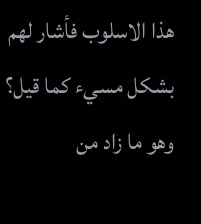هذا الاسلوب فأشار لهم بشكل مسيء كما قيل؟ وهو ما زاد من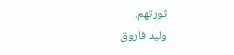ثورتهم.
وليد فاروق